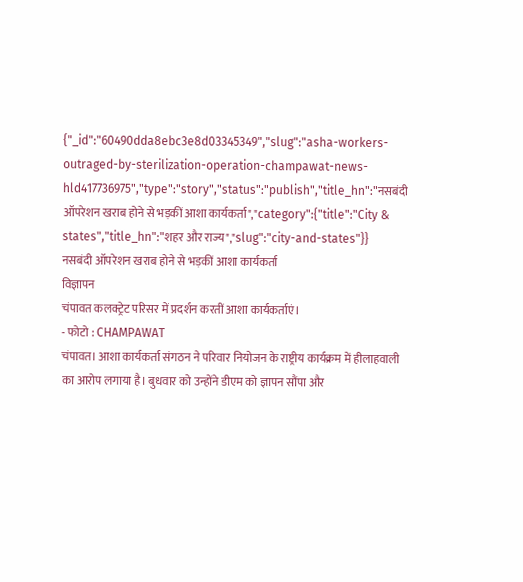{"_id":"60490dda8ebc3e8d03345349","slug":"asha-workers-outraged-by-sterilization-operation-champawat-news-hld417736975","type":"story","status":"publish","title_hn":"नसबंदी ऑपरेशन खराब होने से भड़कीं आशा कार्यकर्ता","category":{"title":"City & states","title_hn":"शहर और राज्य","slug":"city-and-states"}}
नसबंदी ऑपरेशन खराब होने से भड़कीं आशा कार्यकर्ता
विज्ञापन
चंपावत कलक्ट्रेट परिसर में प्रदर्शन करतीं आशा कार्यकर्ताएं।
- फोटो : CHAMPAWAT
चंपावत। आशा कार्यकर्ता संगठन ने परिवार नियोजन के राष्ट्रीय कार्यक्रम में हीलाहवाली का आरोप लगाया है। बुधवार को उन्होंने डीएम को ज्ञापन सौंपा और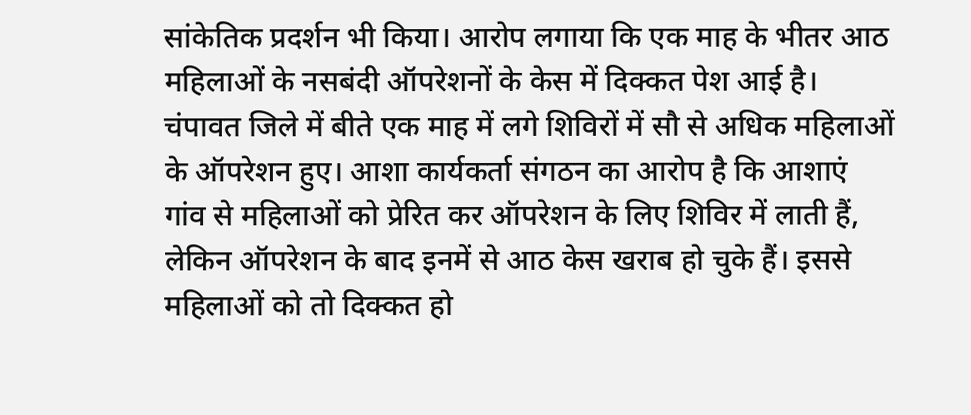सांकेतिक प्रदर्शन भी किया। आरोप लगाया कि एक माह के भीतर आठ महिलाओं के नसबंदी ऑपरेशनों के केस में दिक्कत पेश आई है।
चंपावत जिले में बीते एक माह में लगे शिविरों में सौ से अधिक महिलाओं के ऑपरेशन हुए। आशा कार्यकर्ता संगठन का आरोप है कि आशाएं गांव से महिलाओं को प्रेरित कर ऑपरेशन के लिए शिविर में लाती हैं, लेकिन ऑपरेशन के बाद इनमें से आठ केस खराब हो चुके हैं। इससे महिलाओं को तो दिक्कत हो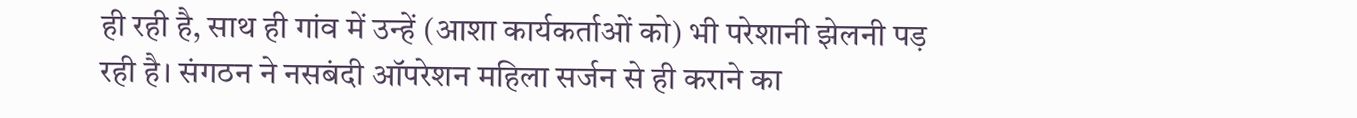ही रही है, साथ ही गांव में उन्हें (आशा कार्यकर्ताओं को) भी परेशानी झेलनी पड़ रही है। संगठन ने नसबंदी ऑपरेशन महिला सर्जन से ही कराने का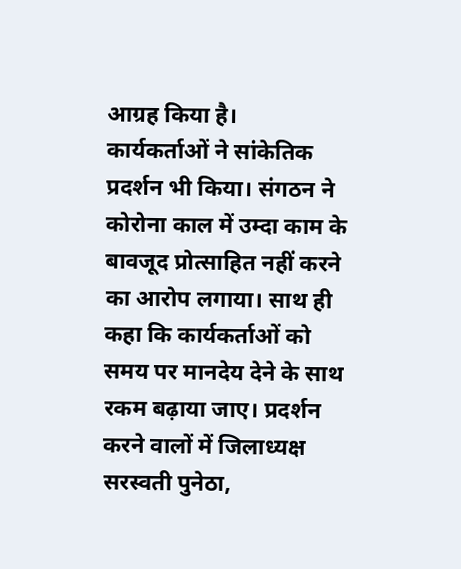आग्रह किया है।
कार्यकर्ताओं ने सांकेतिक प्रदर्शन भी किया। संगठन ने कोरोना काल में उम्दा काम के बावजूद प्रोत्साहित नहीं करने का आरोप लगाया। साथ ही कहा कि कार्यकर्ताओं को समय पर मानदेय देने के साथ रकम बढ़ाया जाए। प्रदर्शन करने वालों में जिलाध्यक्ष सरस्वती पुनेठा,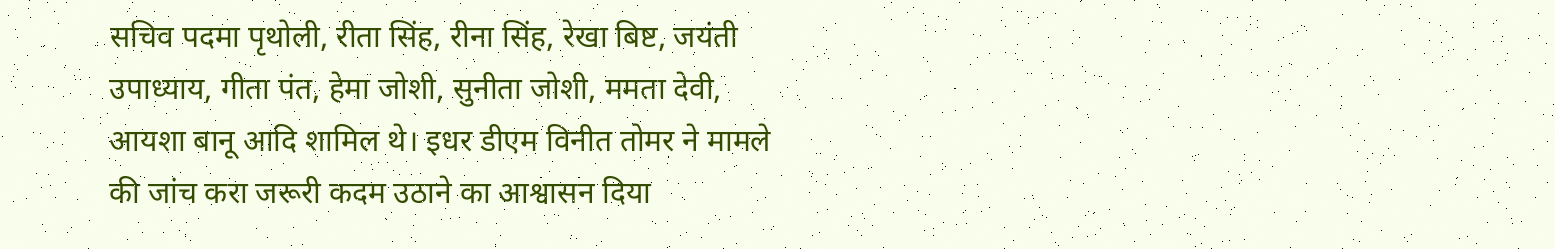सचिव पदमा पृथोली, रीता सिंह, रीना सिंह, रेखा बिष्ट, जयंती उपाध्याय, गीता पंत, हेमा जोशी, सुनीता जोशी, ममता देवी, आयशा बानू आदि शामिल थे। इधर डीएम विनीत तोमर ने मामले की जांच करा जरूरी कदम उठाने का आश्वासन दिया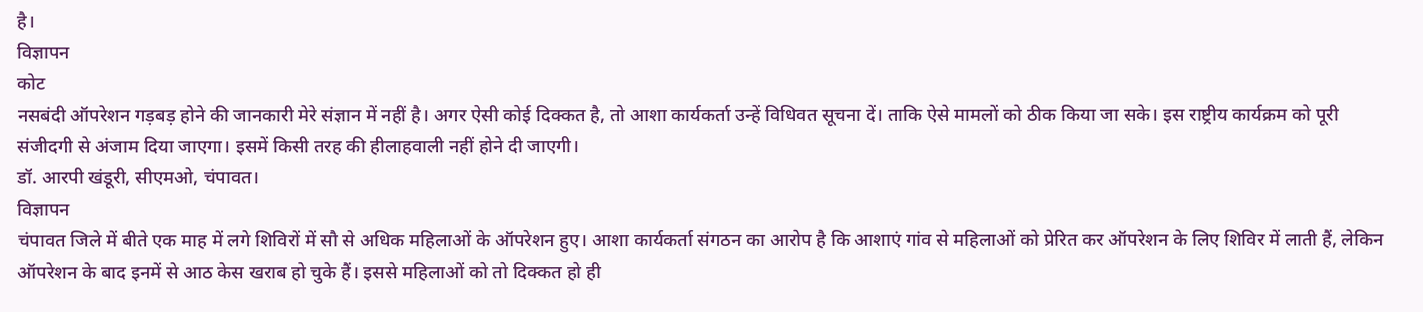है।
विज्ञापन
कोट
नसबंदी ऑपरेशन गड़बड़ होने की जानकारी मेरे संज्ञान में नहीं है। अगर ऐसी कोई दिक्कत है, तो आशा कार्यकर्ता उन्हें विधिवत सूचना दें। ताकि ऐसे मामलों को ठीक किया जा सके। इस राष्ट्रीय कार्यक्रम को पूरी संजीदगी से अंजाम दिया जाएगा। इसमें किसी तरह की हीलाहवाली नहीं होने दी जाएगी।
डॉ. आरपी खंडूरी, सीएमओ, चंपावत।
विज्ञापन
चंपावत जिले में बीते एक माह में लगे शिविरों में सौ से अधिक महिलाओं के ऑपरेशन हुए। आशा कार्यकर्ता संगठन का आरोप है कि आशाएं गांव से महिलाओं को प्रेरित कर ऑपरेशन के लिए शिविर में लाती हैं, लेकिन ऑपरेशन के बाद इनमें से आठ केस खराब हो चुके हैं। इससे महिलाओं को तो दिक्कत हो ही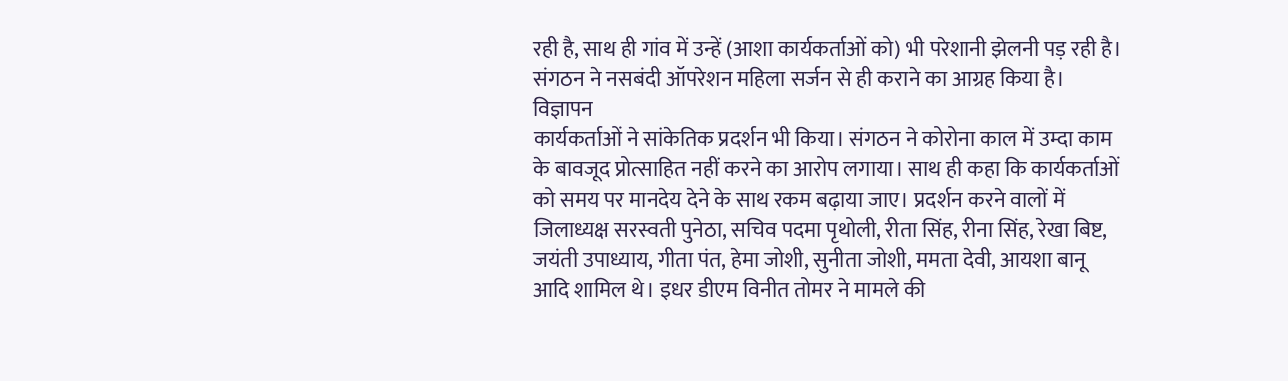रही है, साथ ही गांव में उन्हें (आशा कार्यकर्ताओं को) भी परेशानी झेलनी पड़ रही है। संगठन ने नसबंदी ऑपरेशन महिला सर्जन से ही कराने का आग्रह किया है।
विज्ञापन
कार्यकर्ताओं ने सांकेतिक प्रदर्शन भी किया। संगठन ने कोरोना काल में उम्दा काम के बावजूद प्रोत्साहित नहीं करने का आरोप लगाया। साथ ही कहा कि कार्यकर्ताओं को समय पर मानदेय देने के साथ रकम बढ़ाया जाए। प्रदर्शन करने वालों में जिलाध्यक्ष सरस्वती पुनेठा, सचिव पदमा पृथोली, रीता सिंह, रीना सिंह, रेखा बिष्ट, जयंती उपाध्याय, गीता पंत, हेमा जोशी, सुनीता जोशी, ममता देवी, आयशा बानू आदि शामिल थे। इधर डीएम विनीत तोमर ने मामले की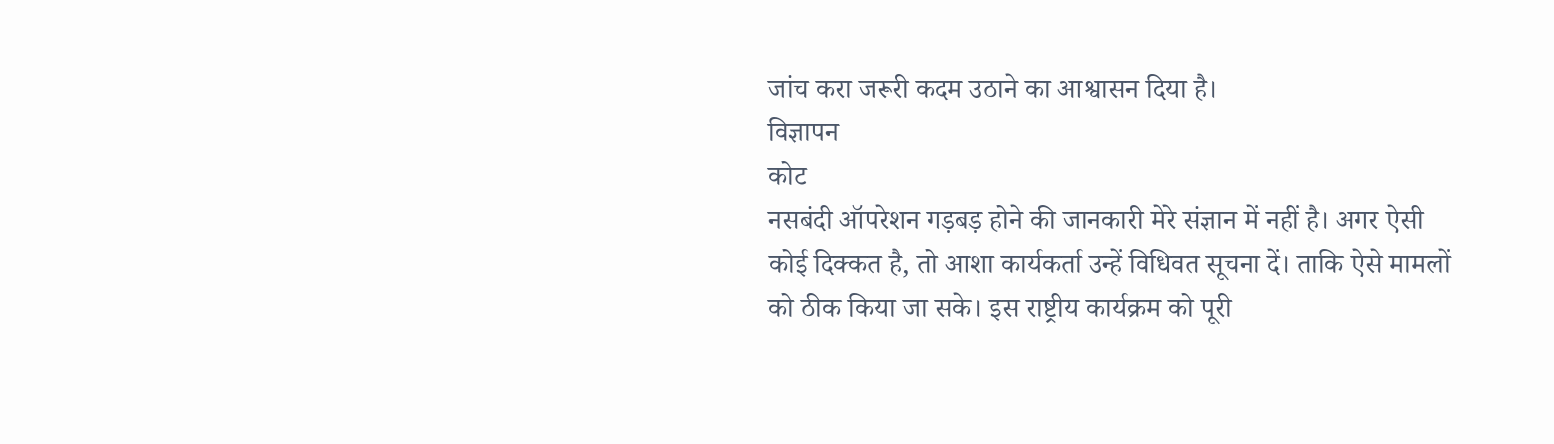जांच करा जरूरी कदम उठाने का आश्वासन दिया है।
विज्ञापन
कोट
नसबंदी ऑपरेशन गड़बड़ होने की जानकारी मेरे संज्ञान में नहीं है। अगर ऐसी कोई दिक्कत है, तो आशा कार्यकर्ता उन्हें विधिवत सूचना दें। ताकि ऐसे मामलों को ठीक किया जा सके। इस राष्ट्रीय कार्यक्रम को पूरी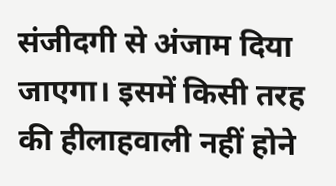संजीदगी से अंजाम दिया जाएगा। इसमें किसी तरह की हीलाहवाली नहीं होने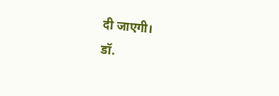दी जाएगी।
डॉ.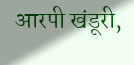आरपी खंडूरी,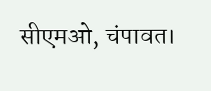सीएमओ, चंपावत।